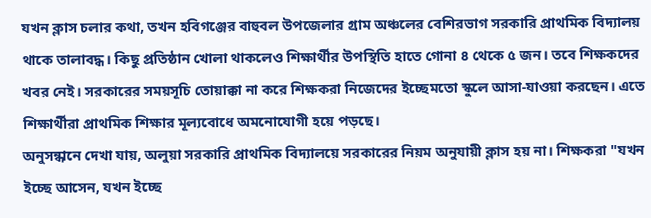যখন ক্লাস চলার কথা, তখন হবিগঞ্জের বাহুবল উপজেলার গ্রাম অঞ্চলের বেশিরভাগ সরকারি প্রাথমিক বিদ্যালয় থাকে তালাবদ্ধ। কিছু প্রতিষ্ঠান খোলা থাকলেও শিক্ষার্থীর উপস্থিতি হাতে গোনা ৪ থেকে ৫ জন। তবে শিক্ষকদের খবর নেই। সরকারের সময়সূচি তোয়াক্কা না করে শিক্ষকরা নিজেদের ইচ্ছেমতো স্কুলে আসা-যাওয়া করছেন। এতে শিক্ষার্থীরা প্রাথমিক শিক্ষার মূল্যবোধে অমনোযোগী হয়ে পড়ছে।
অনুসন্ধানে দেখা যায়, অলুয়া সরকারি প্রাথমিক বিদ্যালয়ে সরকারের নিয়ম অনুযায়ী ক্লাস হয় না। শিক্ষকরা "যখন ইচ্ছে আসেন, যখন ইচ্ছে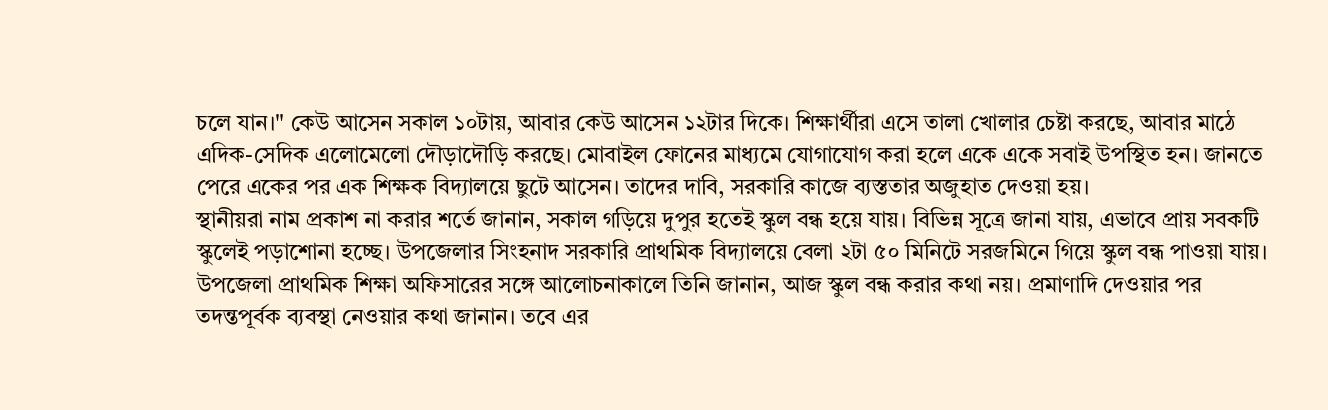চলে যান।" কেউ আসেন সকাল ১০টায়, আবার কেউ আসেন ১২টার দিকে। শিক্ষার্থীরা এসে তালা খোলার চেষ্টা করছে, আবার মাঠে এদিক-সেদিক এলোমেলো দৌড়াদৌড়ি করছে। মোবাইল ফোনের মাধ্যমে যোগাযোগ করা হলে একে একে সবাই উপস্থিত হন। জানতে পেরে একের পর এক শিক্ষক বিদ্যালয়ে ছুটে আসেন। তাদের দাবি, সরকারি কাজে ব্যস্ততার অজুহাত দেওয়া হয়।
স্থানীয়রা নাম প্রকাশ না করার শর্তে জানান, সকাল গড়িয়ে দুপুর হতেই স্কুল বন্ধ হয়ে যায়। বিভিন্ন সূত্রে জানা যায়, এভাবে প্রায় সবকটি স্কুলেই পড়াশোনা হচ্ছে। উপজেলার সিংহনাদ সরকারি প্রাথমিক বিদ্যালয়ে বেলা ২টা ৫০ মিনিটে সরজমিনে গিয়ে স্কুল বন্ধ পাওয়া যায়।
উপজেলা প্রাথমিক শিক্ষা অফিসারের সঙ্গে আলোচনাকালে তিনি জানান, আজ স্কুল বন্ধ করার কথা নয়। প্রমাণাদি দেওয়ার পর তদন্তপূর্বক ব্যবস্থা নেওয়ার কথা জানান। তবে এর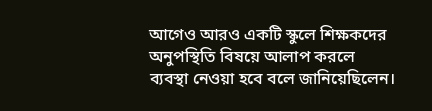আগেও আরও একটি স্কুলে শিক্ষকদের অনুপস্থিতি বিষয়ে আলাপ করলে ব্যবস্থা নেওয়া হবে বলে জানিয়েছিলেন।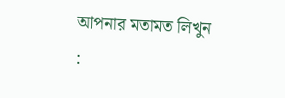আপনার মতামত লিখুন :